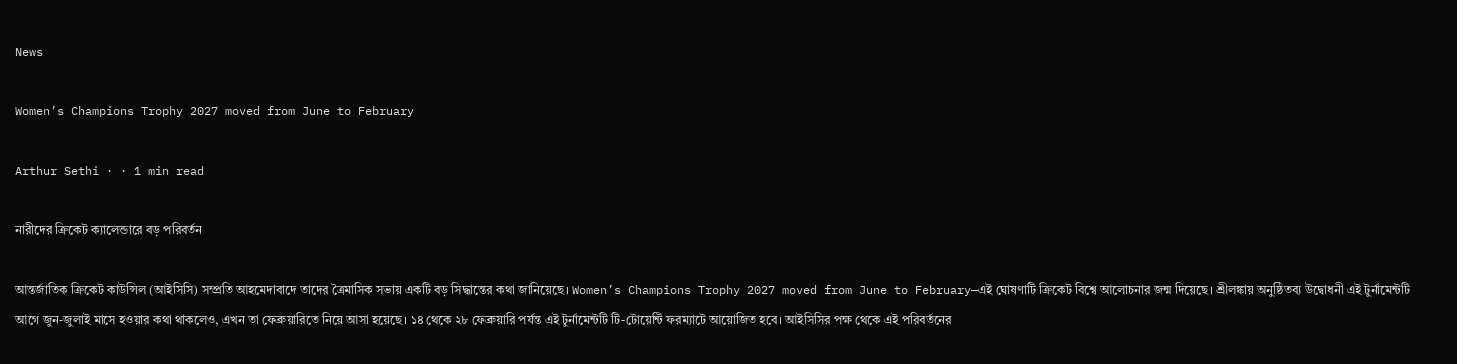News

Women’s Champions Trophy 2027 moved from June to February

Arthur Sethi · · 1 min read

নারীদের ক্রিকেট ক্যালেন্ডারে বড় পরিবর্তন

আন্তর্জাতিক ক্রিকেট কাউন্সিল (আইসিসি) সম্প্রতি আহমেদাবাদে তাদের ত্রৈমাসিক সভায় একটি বড় সিদ্ধান্তের কথা জানিয়েছে। Women’s Champions Trophy 2027 moved from June to February—এই ঘোষণাটি ক্রিকেট বিশ্বে আলোচনার জন্ম দিয়েছে। শ্রীলঙ্কায় অনুষ্ঠিতব্য উদ্বোধনী এই টুর্নামেন্টটি আগে জুন-জুলাই মাসে হওয়ার কথা থাকলেও, এখন তা ফেব্রুয়ারিতে নিয়ে আসা হয়েছে। ১৪ থেকে ২৮ ফেব্রুয়ারি পর্যন্ত এই টুর্নামেন্টটি টি-টোয়েন্টি ফরম্যাটে আয়োজিত হবে। আইসিসির পক্ষ থেকে এই পরিবর্তনের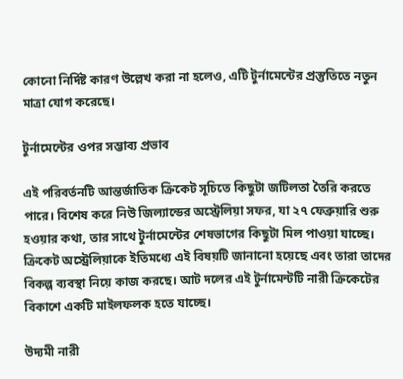কোনো নির্দিষ্ট কারণ উল্লেখ করা না হলেও, এটি টুর্নামেন্টের প্রস্তুতিতে নতুন মাত্রা যোগ করেছে।

টুর্নামেন্টের ওপর সম্ভাব্য প্রভাব

এই পরিবর্তনটি আন্তর্জাতিক ক্রিকেট সূচিতে কিছুটা জটিলতা তৈরি করতে পারে। বিশেষ করে নিউ জিল্যান্ডের অস্ট্রেলিয়া সফর, যা ২৭ ফেব্রুয়ারি শুরু হওয়ার কথা, তার সাথে টুর্নামেন্টের শেষভাগের কিছুটা মিল পাওয়া যাচ্ছে। ক্রিকেট অস্ট্রেলিয়াকে ইতিমধ্যে এই বিষয়টি জানানো হয়েছে এবং তারা তাদের বিকল্প ব্যবস্থা নিয়ে কাজ করছে। আট দলের এই টুর্নামেন্টটি নারী ক্রিকেটের বিকাশে একটি মাইলফলক হতে যাচ্ছে।

উদ্যমী নারী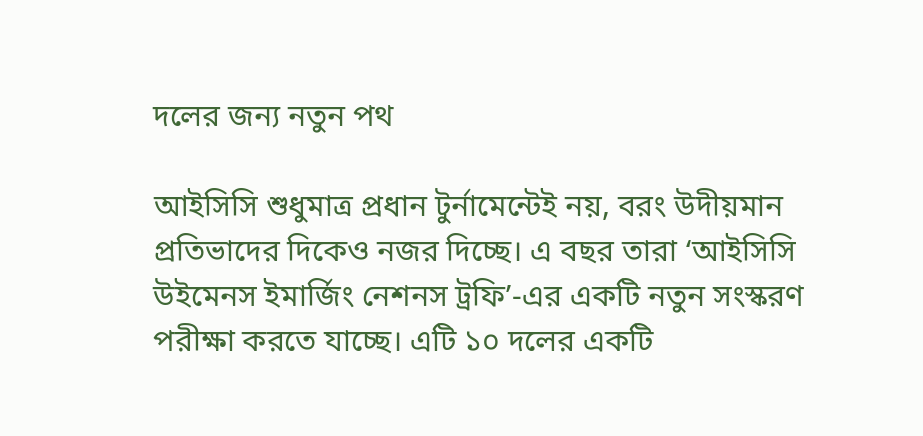দলের জন্য নতুন পথ

আইসিসি শুধুমাত্র প্রধান টুর্নামেন্টেই নয়, বরং উদীয়মান প্রতিভাদের দিকেও নজর দিচ্ছে। এ বছর তারা ‘আইসিসি উইমেনস ইমার্জিং নেশনস ট্রফি’-এর একটি নতুন সংস্করণ পরীক্ষা করতে যাচ্ছে। এটি ১০ দলের একটি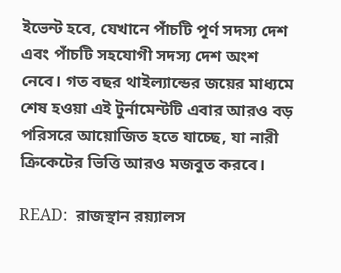ইভেন্ট হবে, যেখানে পাঁচটি পূর্ণ সদস্য দেশ এবং পাঁচটি সহযোগী সদস্য দেশ অংশ নেবে। গত বছর থাইল্যান্ডের জয়ের মাধ্যমে শেষ হওয়া এই টুর্নামেন্টটি এবার আরও বড় পরিসরে আয়োজিত হতে যাচ্ছে, যা নারী ক্রিকেটের ভিত্তি আরও মজবুত করবে।

READ:  রাজস্থান রয়্যালস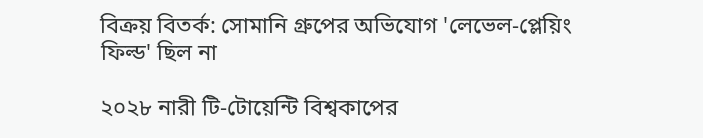বিক্রয় বিতর্ক: সোমানি গ্রুপের অভিযোগ 'লেভেল-প্লেয়িং ফিল্ড' ছিল না

২০২৮ নারী টি-টোয়েন্টি বিশ্বকাপের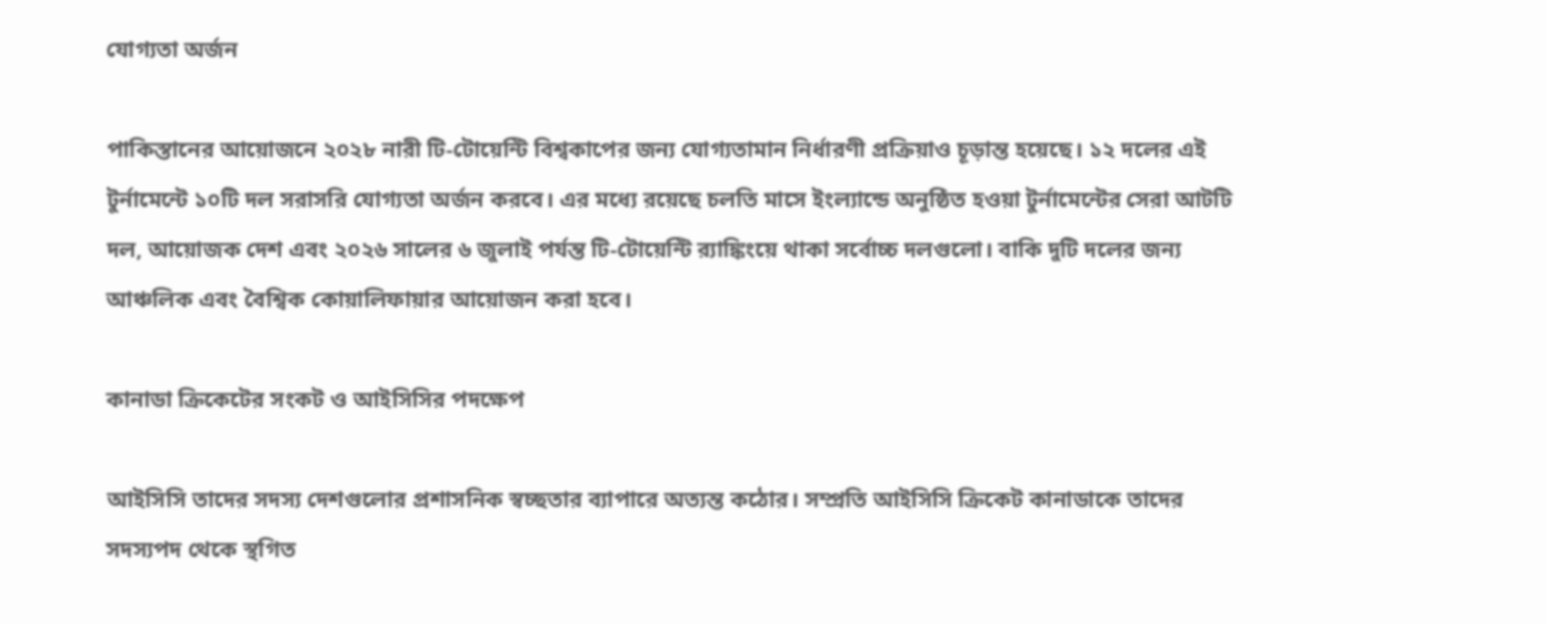যোগ্যতা অর্জন

পাকিস্তানের আয়োজনে ২০২৮ নারী টি-টোয়েন্টি বিশ্বকাপের জন্য যোগ্যতামান নির্ধারণী প্রক্রিয়াও চূড়ান্ত হয়েছে। ১২ দলের এই টুর্নামেন্টে ১০টি দল সরাসরি যোগ্যতা অর্জন করবে। এর মধ্যে রয়েছে চলতি মাসে ইংল্যান্ডে অনুষ্ঠিত হওয়া টুর্নামেন্টের সেরা আটটি দল, আয়োজক দেশ এবং ২০২৬ সালের ৬ জুলাই পর্যন্ত টি-টোয়েন্টি র‍্যাঙ্কিংয়ে থাকা সর্বোচ্চ দলগুলো। বাকি দুটি দলের জন্য আঞ্চলিক এবং বৈশ্বিক কোয়ালিফায়ার আয়োজন করা হবে।

কানাডা ক্রিকেটের সংকট ও আইসিসির পদক্ষেপ

আইসিসি তাদের সদস্য দেশগুলোর প্রশাসনিক স্বচ্ছতার ব্যাপারে অত্যন্ত কঠোর। সম্প্রতি আইসিসি ক্রিকেট কানাডাকে তাদের সদস্যপদ থেকে স্থগিত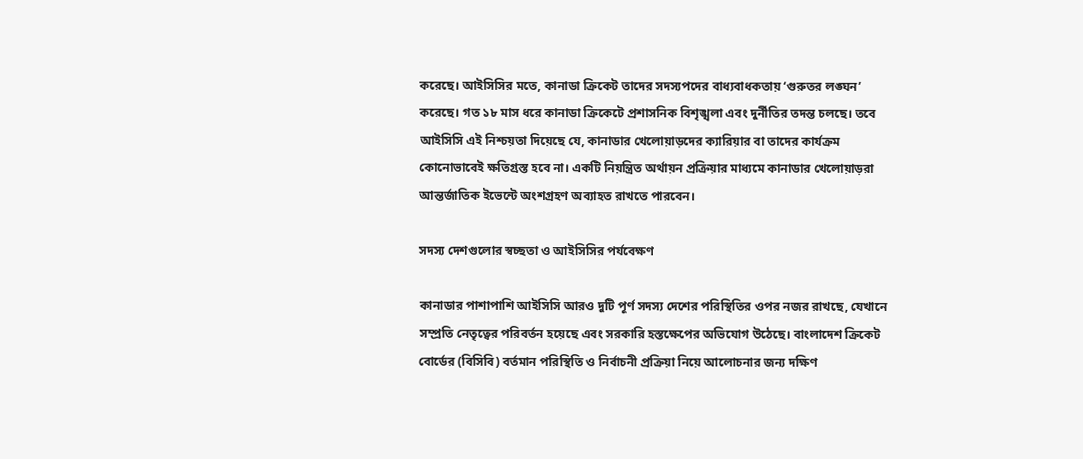করেছে। আইসিসির মতে, কানাডা ক্রিকেট তাদের সদস্যপদের বাধ্যবাধকতায় ‘গুরুতর লঙ্ঘন’ করেছে। গত ১৮ মাস ধরে কানাডা ক্রিকেটে প্রশাসনিক বিশৃঙ্খলা এবং দুর্নীতির তদন্ত চলছে। তবে আইসিসি এই নিশ্চয়তা দিয়েছে যে, কানাডার খেলোয়াড়দের ক্যারিয়ার বা তাদের কার্যক্রম কোনোভাবেই ক্ষতিগ্রস্ত হবে না। একটি নিয়ন্ত্রিত অর্থায়ন প্রক্রিয়ার মাধ্যমে কানাডার খেলোয়াড়রা আন্তর্জাতিক ইভেন্টে অংশগ্রহণ অব্যাহত রাখতে পারবেন।

সদস্য দেশগুলোর স্বচ্ছতা ও আইসিসির পর্যবেক্ষণ

কানাডার পাশাপাশি আইসিসি আরও দুটি পূর্ণ সদস্য দেশের পরিস্থিতির ওপর নজর রাখছে, যেখানে সম্প্রতি নেতৃত্বের পরিবর্তন হয়েছে এবং সরকারি হস্তক্ষেপের অভিযোগ উঠেছে। বাংলাদেশ ক্রিকেট বোর্ডের (বিসিবি) বর্তমান পরিস্থিতি ও নির্বাচনী প্রক্রিয়া নিয়ে আলোচনার জন্য দক্ষিণ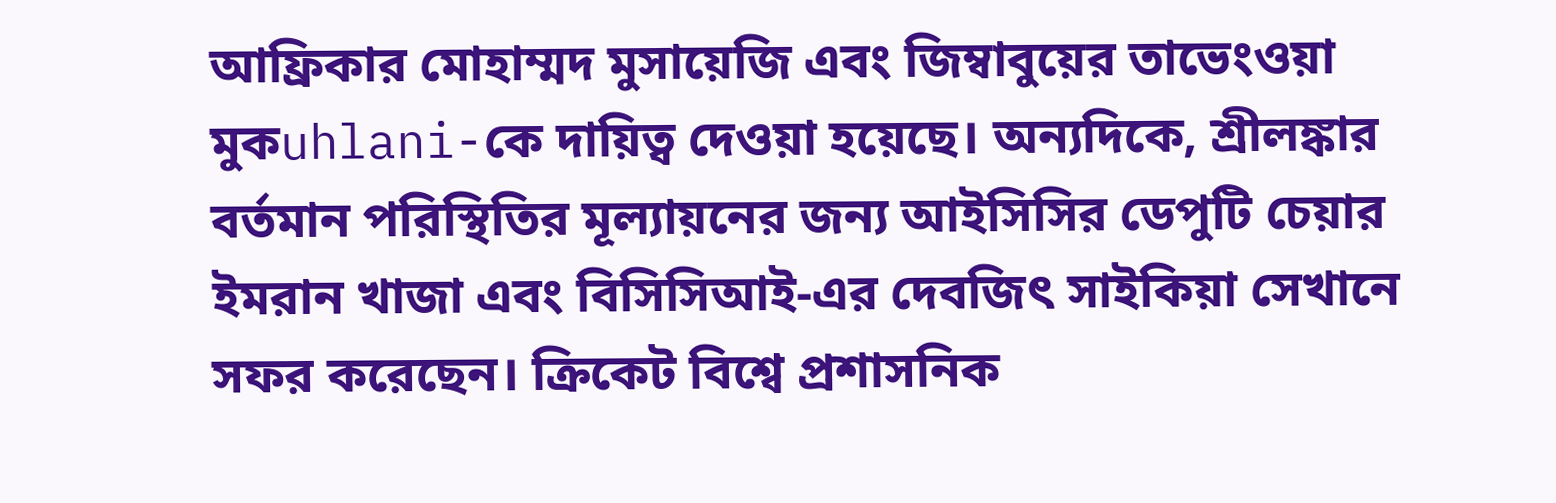আফ্রিকার মোহাম্মদ মুসায়েজি এবং জিম্বাবুয়ের তাভেংওয়া মুকuhlani-কে দায়িত্ব দেওয়া হয়েছে। অন্যদিকে, শ্রীলঙ্কার বর্তমান পরিস্থিতির মূল্যায়নের জন্য আইসিসির ডেপুটি চেয়ার ইমরান খাজা এবং বিসিসিআই-এর দেবজিৎ সাইকিয়া সেখানে সফর করেছেন। ক্রিকেট বিশ্বে প্রশাসনিক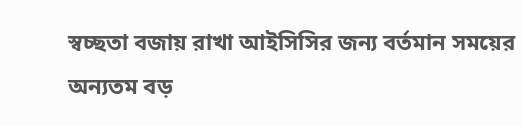স্বচ্ছতা বজায় রাখা আইসিসির জন্য বর্তমান সময়ের অন্যতম বড়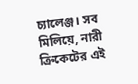চ্যালেঞ্জ। সব মিলিয়ে, নারী ক্রিকেটের এই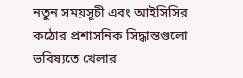নতুন সময়সূচী এবং আইসিসির কঠোর প্রশাসনিক সিদ্ধান্তগুলো ভবিষ্যতে খেলার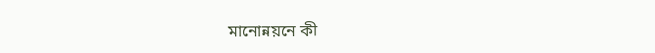মানোন্নয়নে কী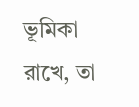ভূমিকা রাখে, তা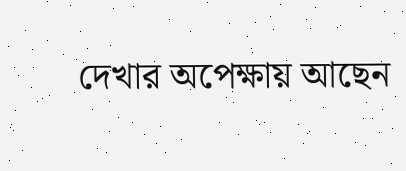দেখার অপেক্ষায় আছেন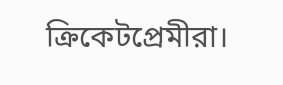ক্রিকেটপ্রেমীরা।